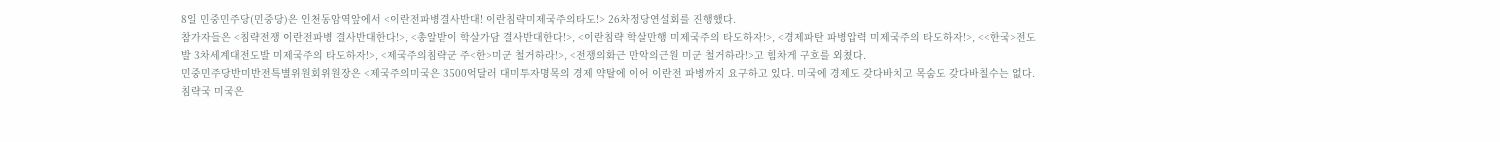8일 민중민주당(민중당)은 인천동암역앞에서 <이란전파병결사반대! 이란침략미제국주의타도!> 26차정당연설회를 진행했다.
참가자들은 <침략전쟁 이란전파병 결사반대한다!>, <총알받이 학살가담 결사반대한다!>, <이란침략 학살만행 미제국주의 타도하자!>, <경제파탄 파병압력 미제국주의 타도하자!>, <<한국>전도발 3차세계대전도발 미제국주의 타도하자!>, <제국주의침략군 주<한>미군 철거하라!>, <전쟁의화근 만악의근원 미군 철거하라!>고 힘차게 구호를 외쳤다.
민중민주당반미반전특별위원회위원장은 <제국주의미국은 3500억달러 대미투자명목의 경제 약탈에 이어 이란전 파병까지 요구하고 있다. 미국에 경제도 갖다바치고 목숨도 갖다바칠수는 없다. 침략국 미국은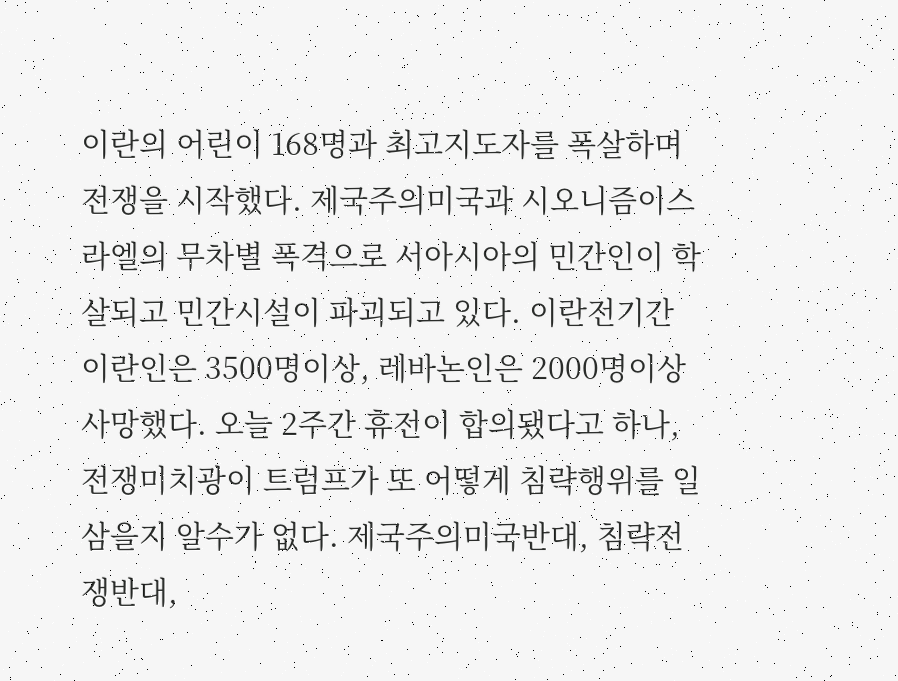이란의 어린이 168명과 최고지도자를 폭살하며 전쟁을 시작했다. 제국주의미국과 시오니즘이스라엘의 무차별 폭격으로 서아시아의 민간인이 학살되고 민간시설이 파괴되고 있다. 이란전기간 이란인은 3500명이상, 레바논인은 2000명이상 사망했다. 오늘 2주간 휴전이 합의됐다고 하나, 전쟁미치광이 트럼프가 또 어떻게 침략행위를 일삼을지 알수가 없다. 제국주의미국반대, 침략전쟁반대,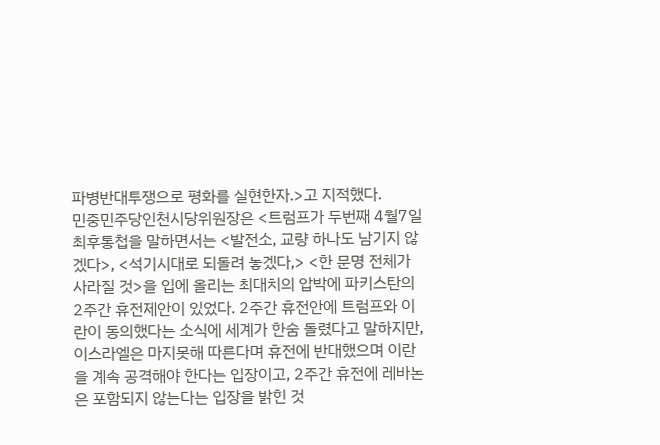파병반대투쟁으로 평화를 실현한자.>고 지적했다.
민중민주당인천시당위원장은 <트럼프가 두번째 4월7일 최후통첩을 말하면서는 <발전소, 교량 하나도 남기지 않겠다>, <석기시대로 되돌려 놓겠다,> <한 문명 전체가 사라질 것>을 입에 올리는 최대치의 압박에 파키스탄의 2주간 휴전제안이 있었다. 2주간 휴전안에 트럼프와 이란이 동의했다는 소식에 세계가 한숨 돌렸다고 말하지만, 이스라엘은 마지못해 따른다며 휴전에 반대했으며 이란을 계속 공격해야 한다는 입장이고, 2주간 휴전에 레바논은 포함되지 않는다는 입장을 밝힌 것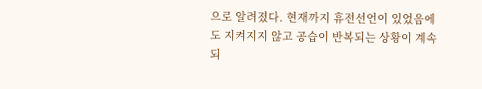으로 알려졌다. 현재까지 휴전선언이 있었음에도 지켜지지 않고 공습이 반복되는 상황이 계속되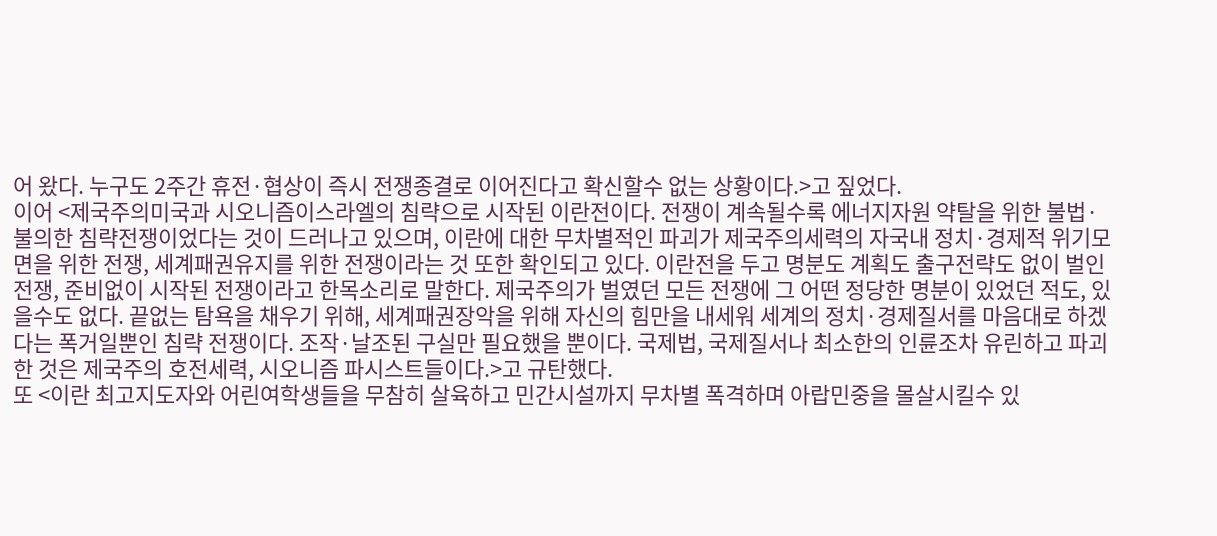어 왔다. 누구도 2주간 휴전·협상이 즉시 전쟁종결로 이어진다고 확신할수 없는 상황이다.>고 짚었다.
이어 <제국주의미국과 시오니즘이스라엘의 침략으로 시작된 이란전이다. 전쟁이 계속될수록 에너지자원 약탈을 위한 불법·불의한 침략전쟁이었다는 것이 드러나고 있으며, 이란에 대한 무차별적인 파괴가 제국주의세력의 자국내 정치·경제적 위기모면을 위한 전쟁, 세계패권유지를 위한 전쟁이라는 것 또한 확인되고 있다. 이란전을 두고 명분도 계획도 출구전략도 없이 벌인 전쟁, 준비없이 시작된 전쟁이라고 한목소리로 말한다. 제국주의가 벌였던 모든 전쟁에 그 어떤 정당한 명분이 있었던 적도, 있을수도 없다. 끝없는 탐욕을 채우기 위해, 세계패권장악을 위해 자신의 힘만을 내세워 세계의 정치·경제질서를 마음대로 하겠다는 폭거일뿐인 침략 전쟁이다. 조작·날조된 구실만 필요했을 뿐이다. 국제법, 국제질서나 최소한의 인륜조차 유린하고 파괴한 것은 제국주의 호전세력, 시오니즘 파시스트들이다.>고 규탄했다.
또 <이란 최고지도자와 어린여학생들을 무참히 살육하고 민간시설까지 무차별 폭격하며 아랍민중을 몰살시킬수 있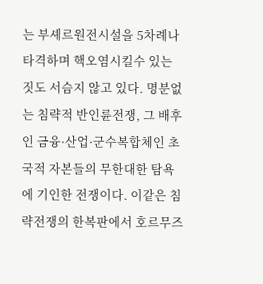는 부셰르원전시설을 5차례나 타격하며 핵오염시킬수 있는 짓도 서슴지 않고 있다. 명분없는 침략적 반인륜전쟁, 그 배후인 금융·산업·군수복합체인 초국적 자본들의 무한대한 탐욕에 기인한 전쟁이다. 이같은 침략전쟁의 한복판에서 호르무즈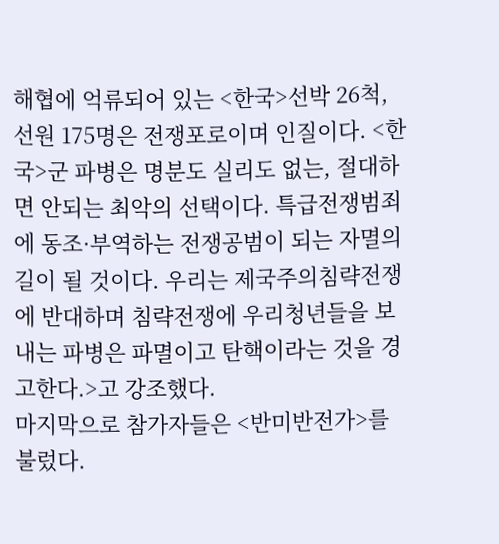해협에 억류되어 있는 <한국>선박 26척, 선원 175명은 전쟁포로이며 인질이다. <한국>군 파병은 명분도 실리도 없는, 절대하면 안되는 최악의 선택이다. 특급전쟁범죄에 동조·부역하는 전쟁공범이 되는 자멸의 길이 될 것이다. 우리는 제국주의침략전쟁에 반대하며 침략전쟁에 우리청년들을 보내는 파병은 파멸이고 탄핵이라는 것을 경고한다.>고 강조했다.
마지막으로 참가자들은 <반미반전가>를 불렀다.